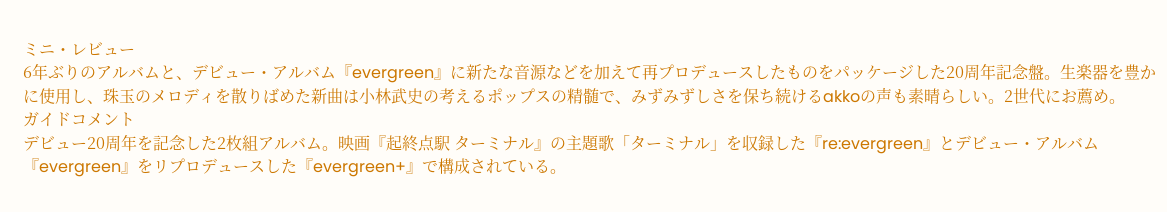ミニ・レビュー
6年ぶりのアルバムと、デビュー・アルバム『evergreen』に新たな音源などを加えて再プロデュースしたものをパッケージした20周年記念盤。生楽器を豊かに使用し、珠玉のメロディを散りばめた新曲は小林武史の考えるポップスの精髄で、みずみずしさを保ち続けるakkoの声も素晴らしい。2世代にお薦め。
ガイドコメント
デビュー20周年を記念した2枚組アルバム。映画『起終点駅 ターミナル』の主題歌「ターミナル」を収録した『re:evergreen』とデビュー・アルバム『evergreen』をリプロデュースした『evergreen+』で構成されている。